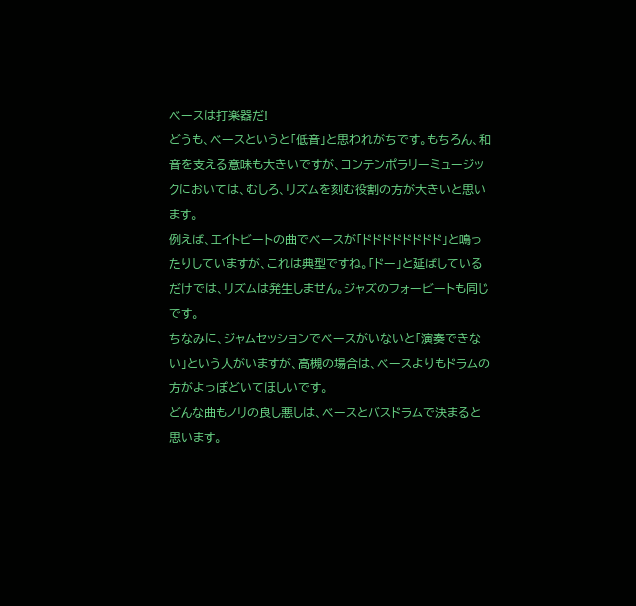ベースは打楽器だ!
どうも、ベースというと「低音」と思われがちです。もちろん、和音を支える意味も大きいですが、コンテンポラリーミュージックにおいては、むしろ、リズムを刻む役割の方が大きいと思います。
例えば、エイトビートの曲でベースが「ドドドドドドドド」と鳴ったりしていますが、これは典型ですね。「ドー」と延ばしているだけでは、リズムは発生しません。ジャズのフォービートも同じです。
ちなみに、ジャムセッションでベースがいないと「演奏できない」という人がいますが、高槻の場合は、ベースよりもドラムの方がよっぽどいてほしいです。
どんな曲もノリの良し悪しは、ベースとバスドラムで決まると思います。